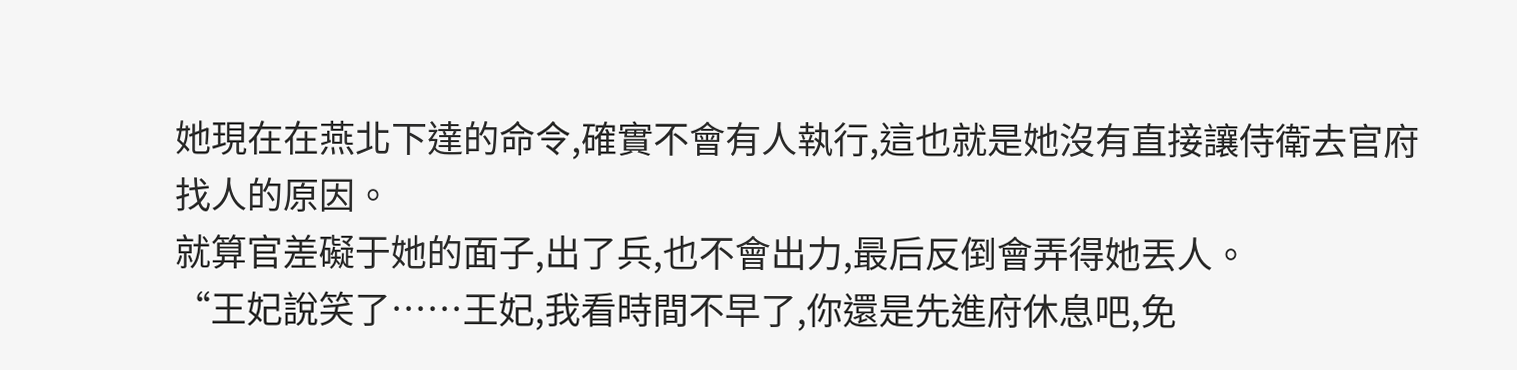她現在在燕北下達的命令,確實不會有人執行,這也就是她沒有直接讓侍衛去官府找人的原因。
就算官差礙于她的面子,出了兵,也不會出力,最后反倒會弄得她丟人。
“王妃說笑了……王妃,我看時間不早了,你還是先進府休息吧,免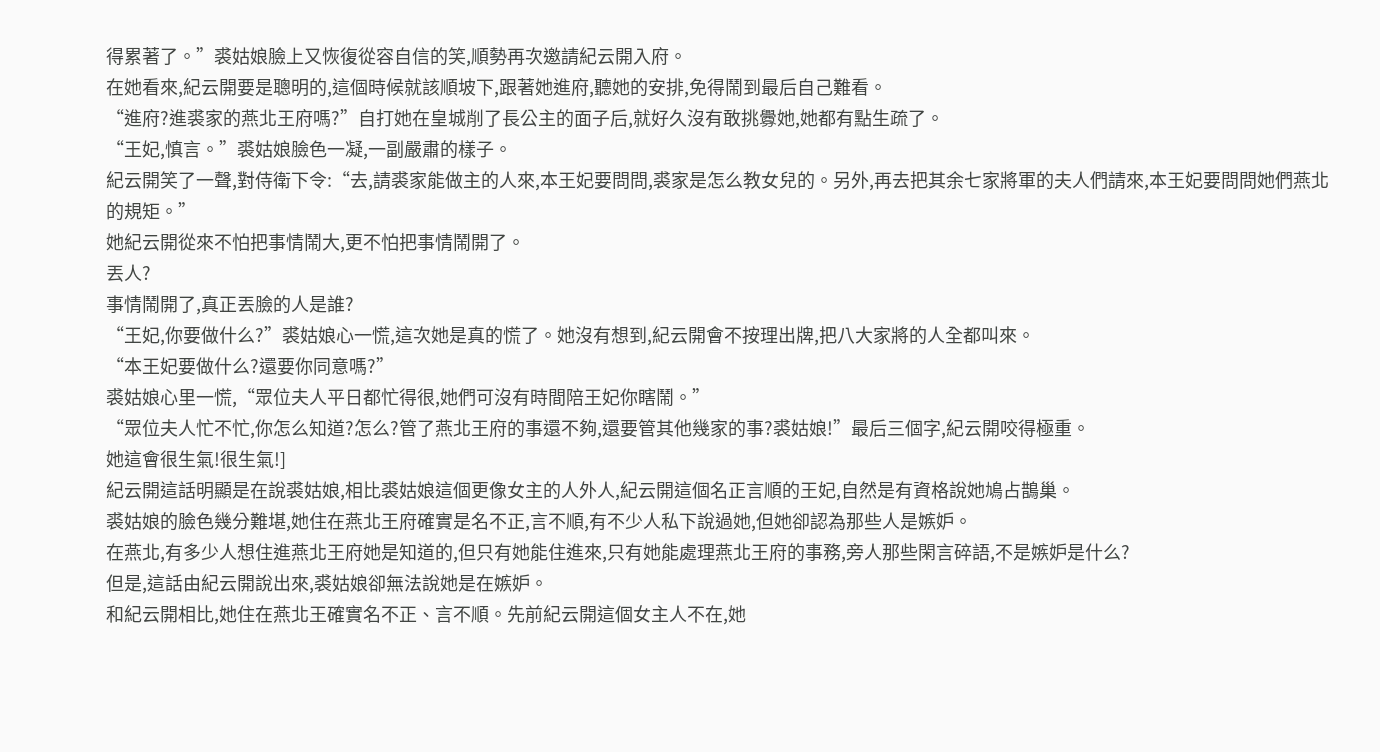得累著了。”裘姑娘臉上又恢復從容自信的笑,順勢再次邀請紀云開入府。
在她看來,紀云開要是聰明的,這個時候就該順坡下,跟著她進府,聽她的安排,免得鬧到最后自己難看。
“進府?進裘家的燕北王府嗎?”自打她在皇城削了長公主的面子后,就好久沒有敢挑釁她,她都有點生疏了。
“王妃,慎言。”裘姑娘臉色一凝,一副嚴肅的樣子。
紀云開笑了一聲,對侍衛下令:“去,請裘家能做主的人來,本王妃要問問,裘家是怎么教女兒的。另外,再去把其余七家將軍的夫人們請來,本王妃要問問她們燕北的規矩。”
她紀云開從來不怕把事情鬧大,更不怕把事情鬧開了。
丟人?
事情鬧開了,真正丟臉的人是誰?
“王妃,你要做什么?”裘姑娘心一慌,這次她是真的慌了。她沒有想到,紀云開會不按理出牌,把八大家將的人全都叫來。
“本王妃要做什么?還要你同意嗎?”
裘姑娘心里一慌,“眾位夫人平日都忙得很,她們可沒有時間陪王妃你瞎鬧。”
“眾位夫人忙不忙,你怎么知道?怎么?管了燕北王府的事還不夠,還要管其他幾家的事?裘姑娘!”最后三個字,紀云開咬得極重。
她這會很生氣!很生氣!]
紀云開這話明顯是在說裘姑娘,相比裘姑娘這個更像女主的人外人,紀云開這個名正言順的王妃,自然是有資格說她鳩占鵲巢。
裘姑娘的臉色幾分難堪,她住在燕北王府確實是名不正,言不順,有不少人私下說過她,但她卻認為那些人是嫉妒。
在燕北,有多少人想住進燕北王府她是知道的,但只有她能住進來,只有她能處理燕北王府的事務,旁人那些閑言碎語,不是嫉妒是什么?
但是,這話由紀云開說出來,裘姑娘卻無法說她是在嫉妒。
和紀云開相比,她住在燕北王確實名不正、言不順。先前紀云開這個女主人不在,她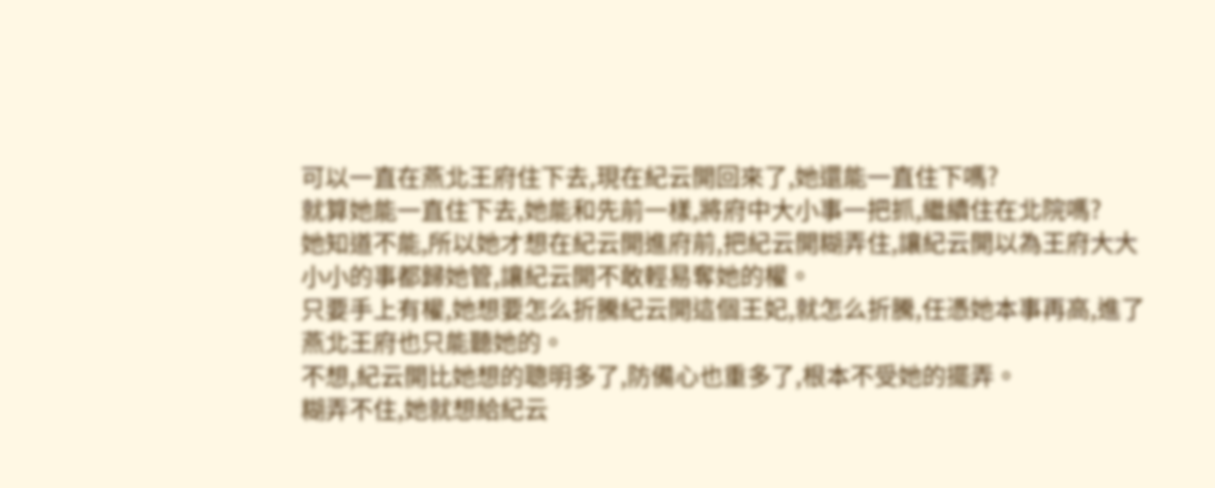可以一直在燕北王府住下去,現在紀云開回來了,她還能一直住下嗎?
就算她能一直住下去,她能和先前一樣,將府中大小事一把抓,繼續住在北院嗎?
她知道不能,所以她才想在紀云開進府前,把紀云開糊弄住,讓紀云開以為王府大大小小的事都歸她管,讓紀云開不敢輕易奪她的權。
只要手上有權,她想要怎么折騰紀云開這個王妃,就怎么折騰,任憑她本事再高,進了燕北王府也只能聽她的。
不想,紀云開比她想的聰明多了,防備心也重多了,根本不受她的擺弄。
糊弄不住,她就想給紀云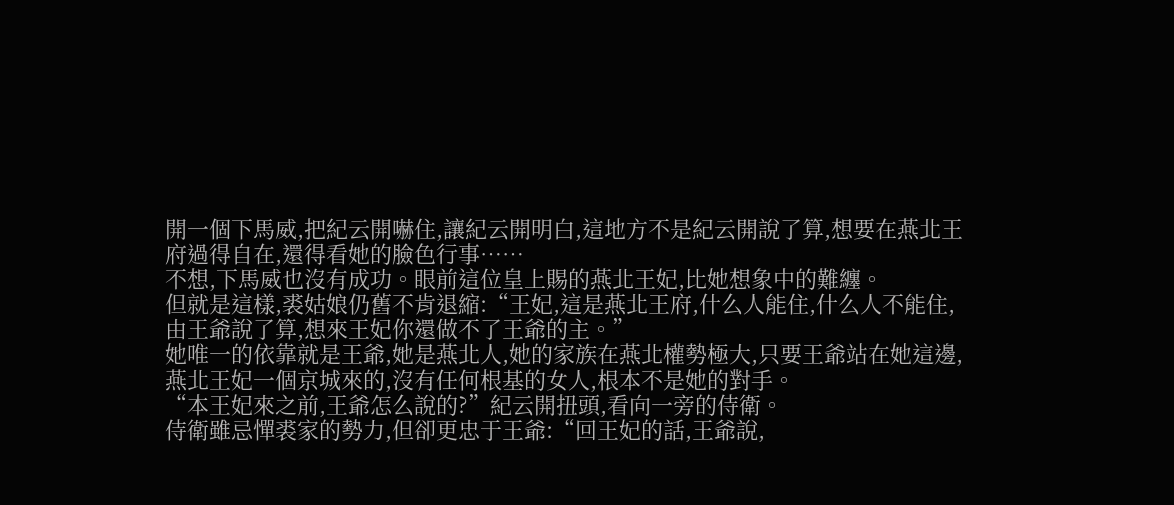開一個下馬威,把紀云開嚇住,讓紀云開明白,這地方不是紀云開說了算,想要在燕北王府過得自在,還得看她的臉色行事……
不想,下馬威也沒有成功。眼前這位皇上賜的燕北王妃,比她想象中的難纏。
但就是這樣,裘姑娘仍舊不肯退縮:“王妃,這是燕北王府,什么人能住,什么人不能住,由王爺說了算,想來王妃你還做不了王爺的主。”
她唯一的依靠就是王爺,她是燕北人,她的家族在燕北權勢極大,只要王爺站在她這邊,燕北王妃一個京城來的,沒有任何根基的女人,根本不是她的對手。
“本王妃來之前,王爺怎么說的?”紀云開扭頭,看向一旁的侍衛。
侍衛雖忌憚裘家的勢力,但卻更忠于王爺:“回王妃的話,王爺說,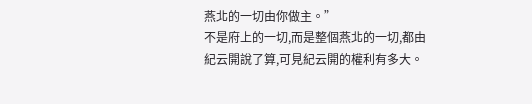燕北的一切由你做主。”
不是府上的一切,而是整個燕北的一切,都由紀云開說了算,可見紀云開的權利有多大。